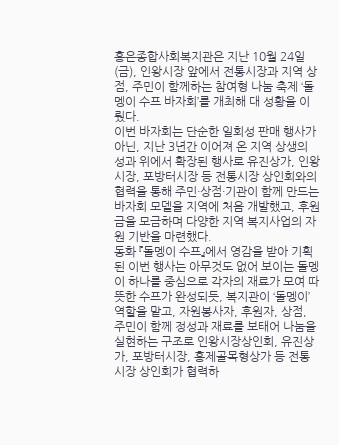홍은종합사회복지관은 지난 10월 24일(금), 인왕시장 앞에서 전통시장과 지역 상점, 주민이 함께하는 참여형 나눔 축제 ‘돌멩이 수프 바자회’를 개최해 대 성황을 이뤘다.
이번 바자회는 단순한 일회성 판매 행사가 아닌, 지난 3년간 이어져 온 지역 상생의 성과 위에서 확장된 행사로 유진상가, 인왕시장, 포방터시장 등 전통시장 상인회와의 협력을 통해 주민·상점·기관이 함께 만드는 바자회 모델을 지역에 처음 개발했고, 후원금을 모금하며 다양한 지역 복지사업의 자원 기반을 마련했다.
동화 『돌멩이 수프』에서 영감을 받아 기획된 이번 행사는 아무것도 없어 보이는 돌멩이 하나를 중심으로 각자의 재료가 모여 따뜻한 수프가 완성되듯, 복지관이 ‘돌멩이’ 역할을 맡고, 자원봉사자, 후원자, 상점, 주민이 함께 정성과 재료를 보태어 나눔을 실현하는 구조로 인왕시장상인회, 유진상가, 포방터시장, 홍제골목형상가 등 전통시장 상인회가 협력하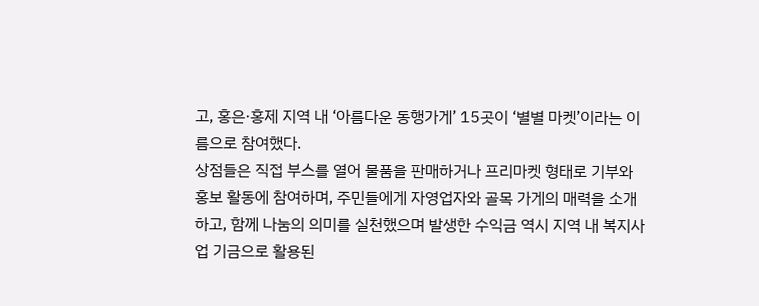고, 홍은·홍제 지역 내 ‘아름다운 동행가게’ 15곳이 ‘별별 마켓’이라는 이름으로 참여했다.
상점들은 직접 부스를 열어 물품을 판매하거나 프리마켓 형태로 기부와 홍보 활동에 참여하며, 주민들에게 자영업자와 골목 가게의 매력을 소개하고, 함께 나눔의 의미를 실천했으며 발생한 수익금 역시 지역 내 복지사업 기금으로 활용된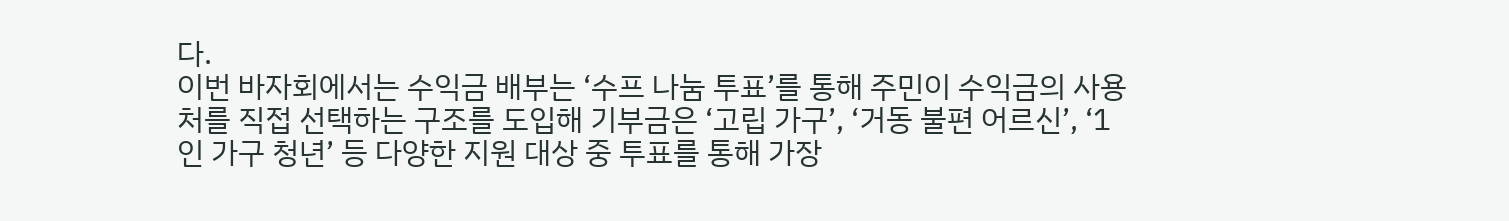다.
이번 바자회에서는 수익금 배부는 ‘수프 나눔 투표’를 통해 주민이 수익금의 사용처를 직접 선택하는 구조를 도입해 기부금은 ‘고립 가구’, ‘거동 불편 어르신’, ‘1인 가구 청년’ 등 다양한 지원 대상 중 투표를 통해 가장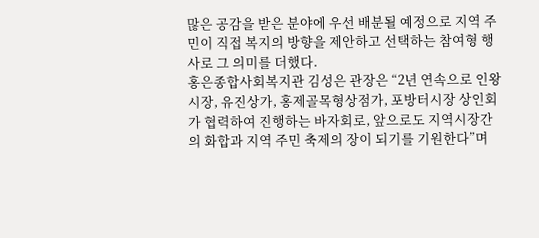많은 공감을 받은 분야에 우선 배분될 예정으로 지역 주민이 직접 복지의 방향을 제안하고 선택하는 참여형 행사로 그 의미를 더했다.
홍은종합사회복지관 김성은 관장은 “2년 연속으로 인왕시장, 유진상가, 홍제골목형상점가, 포방터시장 상인회가 협력하여 진행하는 바자회로, 앞으로도 지역시장간의 화합과 지역 주민 축제의 장이 되기를 기원한다”며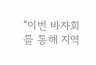“이번 바자회를 통해 지역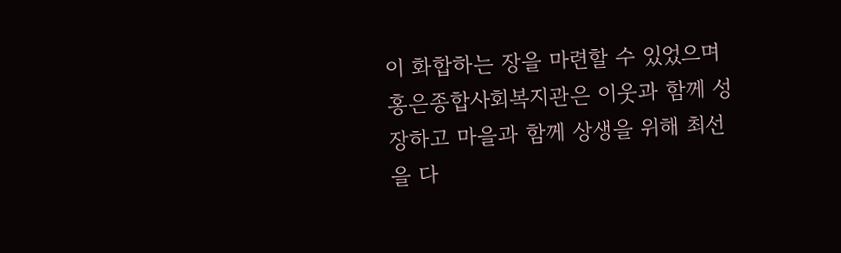이 화합하는 장을 마련할 수 있었으며 홍은종합사회복지관은 이웃과 함께 성장하고 마을과 함께 상생을 위해 최선을 다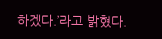하겠다.’라고 밝혔다.